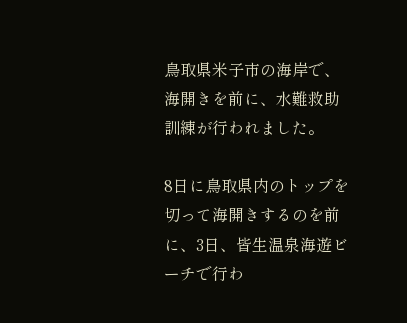鳥取県米子市の海岸で、海開きを前に、水難救助訓練が行われました。

8日に鳥取県内のトップを切って海開きするのを前に、3日、皆生温泉海遊ビーチで行わ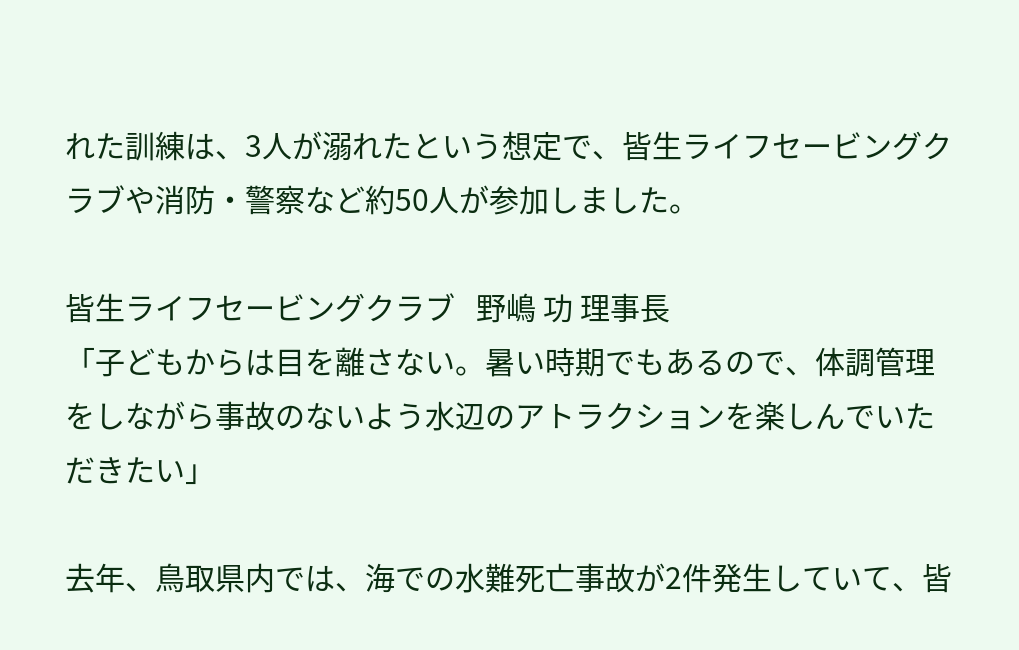れた訓練は、3人が溺れたという想定で、皆生ライフセービングクラブや消防・警察など約50人が参加しました。

皆生ライフセービングクラブ   野嶋 功 理事長
「子どもからは目を離さない。暑い時期でもあるので、体調管理をしながら事故のないよう水辺のアトラクションを楽しんでいただきたい」

去年、鳥取県内では、海での水難死亡事故が2件発生していて、皆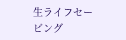生ライフセービング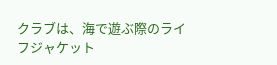クラブは、海で遊ぶ際のライフジャケット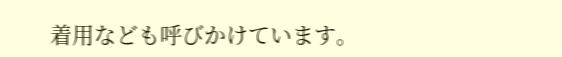着用なども呼びかけています。